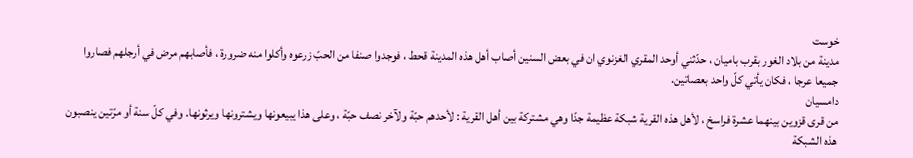خوست
مدينة من بلاد الغور بقرب باميان ، حدّثني أوحد المقري الغزنوي ان في بعض السنين أصاب أهل هذه المدينة قحط ، فوجدوا صنفا من الحبّ زرعوه وأكلوا منه ضرورة ، فأصابهم مرض في أرجلهم فصاروا جميعا عرجا ، فكان يأتي كلّ واحد بعصاتين.
دامسيان
من قرى قزوين بينهما عشرة فراسخ ، لأهل هذه القرية شبكة عظيمة جدّا وهي مشتركة بين أهل القرية : لأحدهم حبّة ولآخر نصف حبّة ، وعلى هذا يبيعونها ويشترونها ويرثونها. وفي كلّ سنة أو مرّتين ينصبون هذه الشبكة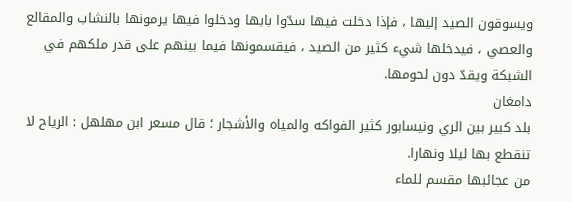ويسوقون الصيد إليها ، فإذا دخلت فيها سدّوا بابها ودخلوا فيها يرمونها بالنشاب والمقالع والعصي ، فيدخلها شيء كثير من الصيد ، فيقسمونها فيما بينهم على قدر ملكهم في الشبكة ويقدّ دون لحومها.
دامغان
بلد كبير بين الري ونيسابور كثير الفواكه والمياه والأشجار ؛ قال مسعر ابن مهلهل : الرياح لا تنقطع بها ليلا ونهارا.
من عجائبها مقسم للماء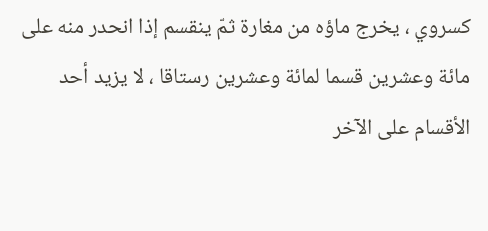كسروي ، يخرج ماؤه من مغارة ثمّ ينقسم إذا انحدر منه على مائة وعشرين قسما لمائة وعشرين رستاقا ، لا يزيد أحد الأقسام على الآخر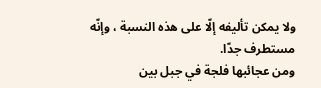ولا يمكن تأليفه إلّا على هذه النسبة ، وإنّه مستطرف جدّا.
ومن عجائبها فلجة في جبل بين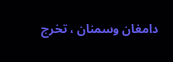دامغان وسمنان ، تخرج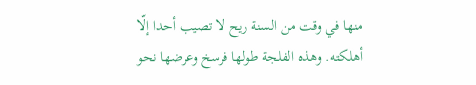منها في وقت من السنة ريح لا تصيب أحدا إلّا أهلكته. وهذه الفلجة طولها فرسخ وعرضها نحو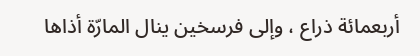أربعمائة ذراع ، وإلى فرسخين ينال المارّة أذاها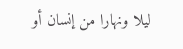ليلا ونهارا من إنسان أو